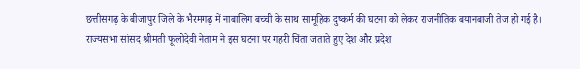छत्तीसगढ़ के बीजापुर जिले के भैरमगढ़ में नाबालिग बच्ची के साथ सामूहिक दुष्कर्म की घटना को लेकर राजनीतिक बयानबाजी तेज हो गई है।
राज्यसभा सांसद श्रीमती फूलोदेवी नेताम ने इस घटना पर गहरी चिंता जताते हुए देश और प्रदेश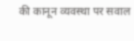की कानून व्यवस्था पर सवाल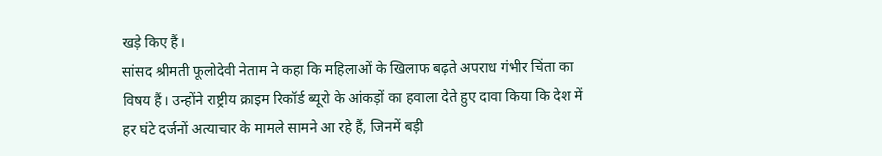खड़े किए हैं।
सांसद श्रीमती फूलोदेवी नेताम ने कहा कि महिलाओं के खिलाफ बढ़ते अपराध गंभीर चिंता का विषय हैं। उन्होंने राष्ट्रीय क्राइम रिकॉर्ड ब्यूरो के आंकड़ों का हवाला देते हुए दावा किया कि देश में हर घंटे दर्जनों अत्याचार के मामले सामने आ रहे हैं, जिनमें बड़ी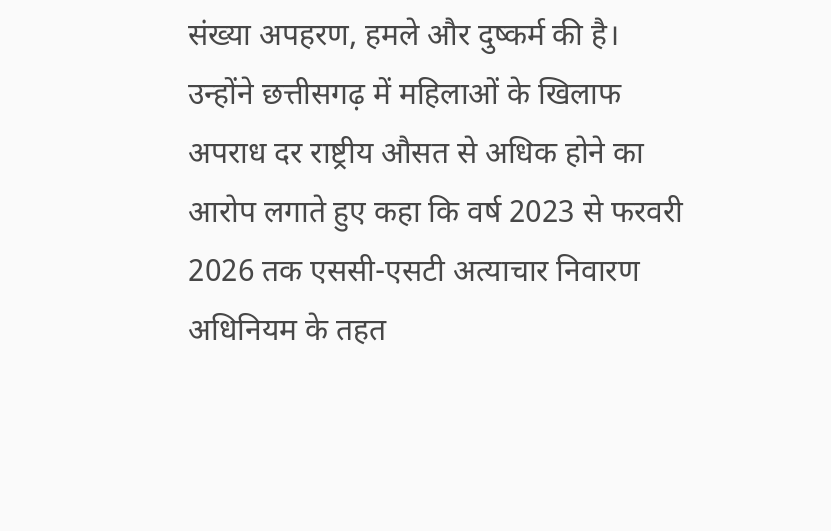संख्या अपहरण, हमले और दुष्कर्म की है।
उन्होंने छत्तीसगढ़ में महिलाओं के खिलाफ अपराध दर राष्ट्रीय औसत से अधिक होने का आरोप लगाते हुए कहा कि वर्ष 2023 से फरवरी 2026 तक एससी-एसटी अत्याचार निवारण अधिनियम के तहत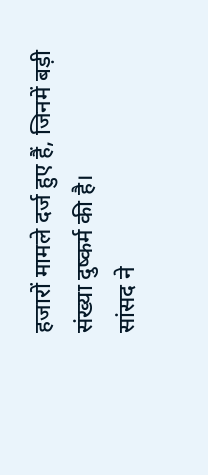हजारों मामले दर्ज हुए हैं, जिनमें बड़ी संख्या दुष्कर्म की है।
सांसद ने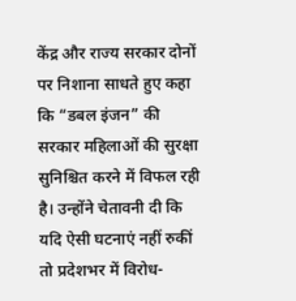केंद्र और राज्य सरकार दोनों पर निशाना साधते हुए कहा कि “डबल इंजन” की सरकार महिलाओं की सुरक्षा सुनिश्चित करने में विफल रही है। उन्होंने चेतावनी दी कि यदि ऐसी घटनाएं नहीं रुकीं तो प्रदेशभर में विरोध-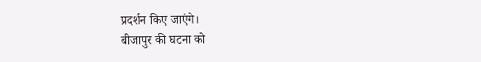प्रदर्शन किए जाएंगे।
बीजापुर की घटना को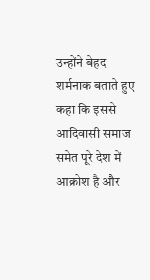उन्होंने बेहद शर्मनाक बताते हुए कहा कि इससे आदिवासी समाज समेत पूरे देश में आक्रोश है और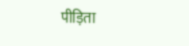पीड़िता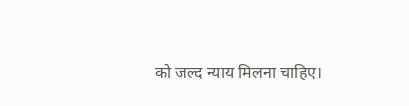को जल्द न्याय मिलना चाहिए।